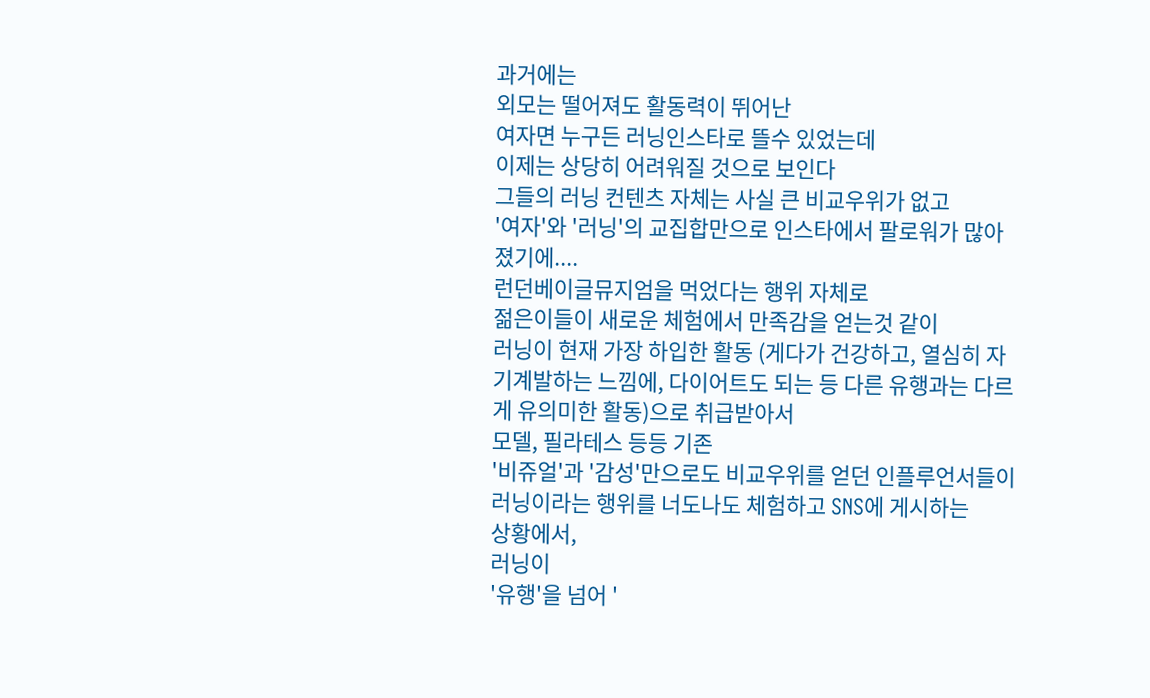과거에는
외모는 떨어져도 활동력이 뛰어난
여자면 누구든 러닝인스타로 뜰수 있었는데
이제는 상당히 어려워질 것으로 보인다
그들의 러닝 컨텐츠 자체는 사실 큰 비교우위가 없고
'여자'와 '러닝'의 교집합만으로 인스타에서 팔로워가 많아졌기에....
런던베이글뮤지엄을 먹었다는 행위 자체로
젊은이들이 새로운 체험에서 만족감을 얻는것 같이
러닝이 현재 가장 하입한 활동 (게다가 건강하고, 열심히 자기계발하는 느낌에, 다이어트도 되는 등 다른 유행과는 다르게 유의미한 활동)으로 취급받아서
모델, 필라테스 등등 기존
'비쥬얼'과 '감성'만으로도 비교우위를 얻던 인플루언서들이
러닝이라는 행위를 너도나도 체험하고 SNS에 게시하는
상황에서,
러닝이
'유행'을 넘어 '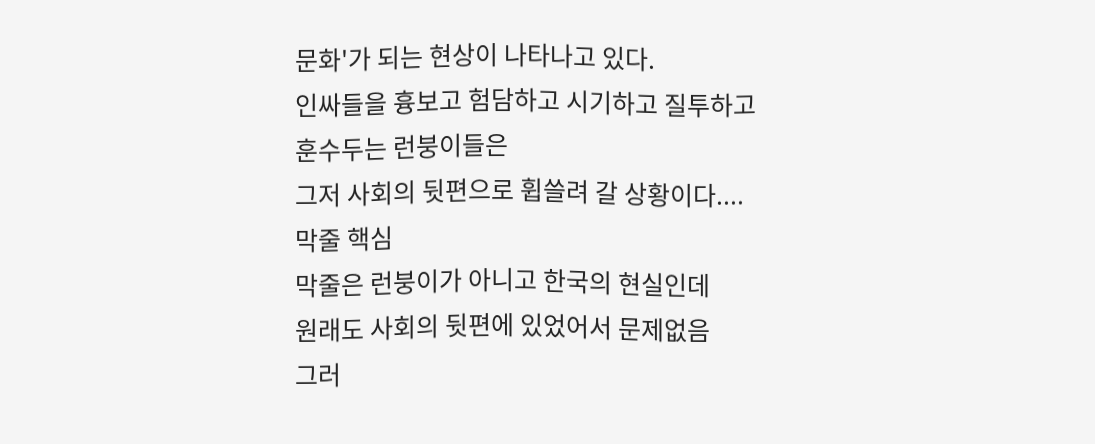문화'가 되는 현상이 나타나고 있다.
인싸들을 흉보고 험담하고 시기하고 질투하고 훈수두는 런붕이들은
그저 사회의 뒷편으로 휩쓸려 갈 상황이다....
막줄 핵심
막줄은 런붕이가 아니고 한국의 현실인데
원래도 사회의 뒷편에 있었어서 문제없음
그러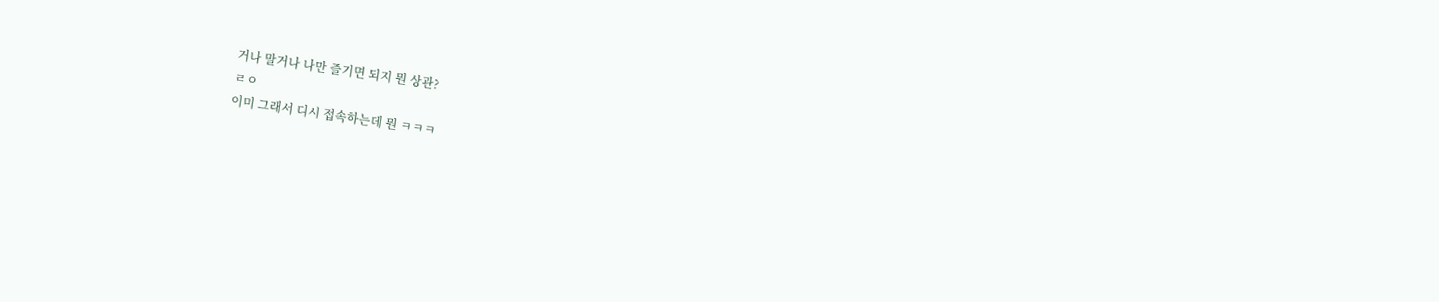거나 말거나 나만 즐기면 되지 뭔 상관?
ㄹㅇ
이미 그래서 디시 접속하는데 뭔 ㅋㅋㅋ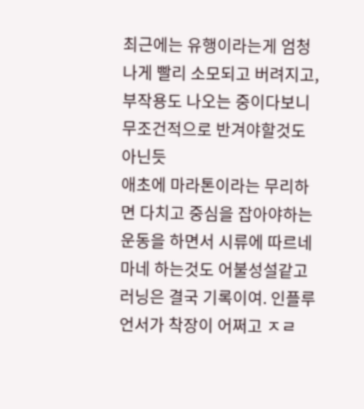최근에는 유행이라는게 엄청나게 빨리 소모되고 버려지고, 부작용도 나오는 중이다보니 무조건적으로 반겨야할것도 아닌듯
애초에 마라톤이라는 무리하면 다치고 중심을 잡아야하는 운동을 하면서 시류에 따르네 마네 하는것도 어불성설같고
러닝은 결국 기록이여. 인플루언서가 착장이 어쩌고 ㅈㄹ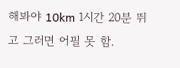해봐야 10km 1시간 20분 뛰고 그러면 어필 못 함.